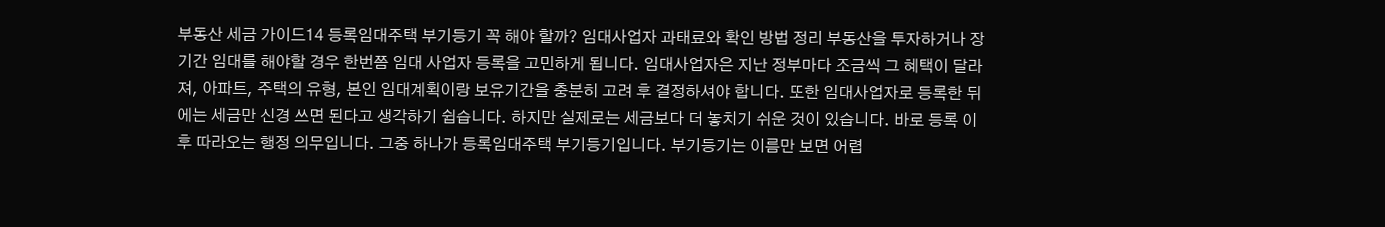부동산 세금 가이드14 등록임대주택 부기등기 꼭 해야 할까? 임대사업자 과태료와 확인 방법 정리 부동산을 투자하거나 장기간 임대를 해야할 경우 한번쯤 임대 사업자 등록을 고민하게 됩니다. 임대사업자은 지난 정부마다 조금씩 그 혜택이 달라져, 아파트, 주택의 유형, 본인 임대계획이랑 보유기간을 충분히 고려 후 결정하셔야 합니다. 또한 임대사업자로 등록한 뒤에는 세금만 신경 쓰면 된다고 생각하기 쉽습니다. 하지만 실제로는 세금보다 더 놓치기 쉬운 것이 있습니다. 바로 등록 이후 따라오는 행정 의무입니다. 그중 하나가 등록임대주택 부기등기입니다. 부기등기는 이름만 보면 어렵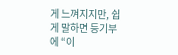게 느껴지지만, 쉽게 말하면 등기부에 “이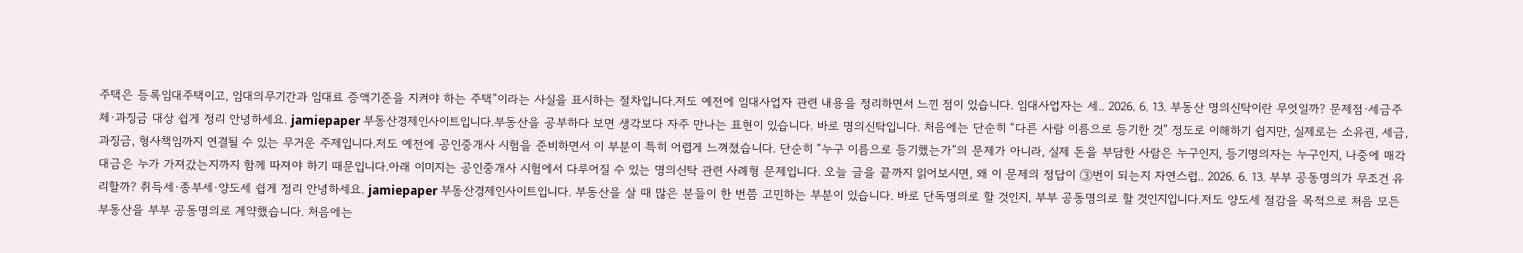주택은 등록임대주택이고, 임대의무기간과 임대료 증액기준을 지켜야 하는 주택”이라는 사실을 표시하는 절차입니다.저도 예전에 임대사업자 관련 내용을 정리하면서 느낀 점이 있습니다. 임대사업자는 세.. 2026. 6. 13. 부동산 명의신탁이란 무엇일까? 문제점·세금주체·과징금 대상 쉽게 정리 안녕하세요. jamiepaper 부동산경제인사이트입니다.부동산을 공부하다 보면 생각보다 자주 만나는 표현이 있습니다. 바로 명의신탁입니다. 처음에는 단순히 “다른 사람 이름으로 등기한 것” 정도로 이해하기 쉽지만, 실제로는 소유권, 세금, 과징금, 형사책임까지 연결될 수 있는 무거운 주제입니다.저도 예전에 공인중개사 시험을 준비하면서 이 부분이 특히 어렵게 느껴졌습니다. 단순히 “누구 이름으로 등기했는가”의 문제가 아니라, 실제 돈을 부담한 사람은 누구인지, 등기명의자는 누구인지, 나중에 매각대금은 누가 가져갔는지까지 함께 따져야 하기 때문입니다.아래 이미지는 공인중개사 시험에서 다루어질 수 있는 명의신탁 관련 사례형 문제입니다. 오늘 글을 끝까지 읽어보시면, 왜 이 문제의 정답이 ③번이 되는지 자연스럽.. 2026. 6. 13. 부부 공동명의가 무조건 유리할까? 취득세·종부세·양도세 쉽게 정리 안녕하세요. jamiepaper 부동산경제인사이트입니다. 부동산을 살 때 많은 분들이 한 번쯤 고민하는 부분이 있습니다. 바로 단독명의로 할 것인지, 부부 공동명의로 할 것인지입니다.저도 양도세 절감을 목적으로 처음 모든 부동산을 부부 공동명의로 계약했습니다. 처음에는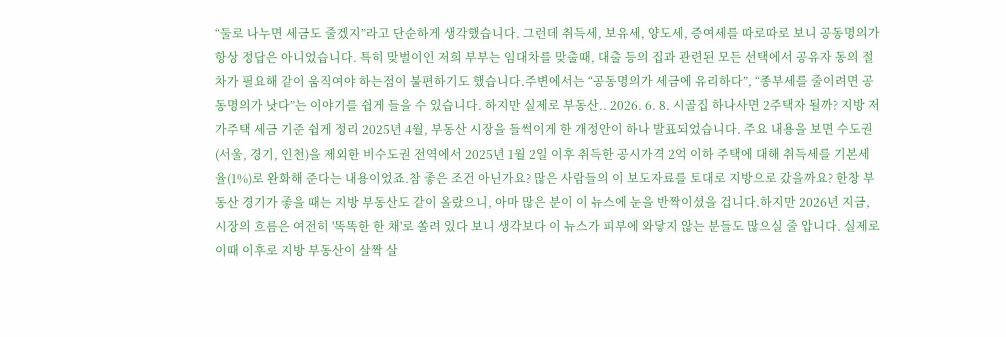“둘로 나누면 세금도 줄겠지”라고 단순하게 생각했습니다. 그런데 취득세, 보유세, 양도세, 증여세를 따로따로 보니 공동명의가 항상 정답은 아니었습니다. 특히 맞벌이인 저희 부부는 임대차를 맞출때, 대출 등의 집과 관련된 모든 선택에서 공유자 동의 절차가 필요해 같이 움직여야 하는점이 불편하기도 했습니다.주변에서는 “공동명의가 세금에 유리하다”, “종부세를 줄이려면 공동명의가 낫다”는 이야기를 쉽게 들을 수 있습니다. 하지만 실제로 부동산.. 2026. 6. 8. 시골집 하나사면 2주택자 될까? 지방 저가주택 세금 기준 쉽게 정리 2025년 4월, 부동산 시장을 들썩이게 한 개정안이 하나 발표되었습니다. 주요 내용을 보면 수도권(서울, 경기, 인천)을 제외한 비수도권 전역에서 2025년 1월 2일 이후 취득한 공시가격 2억 이하 주택에 대해 취득세를 기본세율(1%)로 완화해 준다는 내용이었죠.참 좋은 조건 아닌가요? 많은 사람들의 이 보도자료를 토대로 지방으로 갔을까요? 한창 부동산 경기가 좋을 때는 지방 부동산도 같이 올랐으니, 아마 많은 분이 이 뉴스에 눈을 반짝이셨을 겁니다.하지만 2026년 지금, 시장의 흐름은 여전히 '똑똑한 한 채'로 쏠려 있다 보니 생각보다 이 뉴스가 피부에 와닿지 않는 분들도 많으실 줄 압니다. 실제로 이때 이후로 지방 부동산이 살짝 살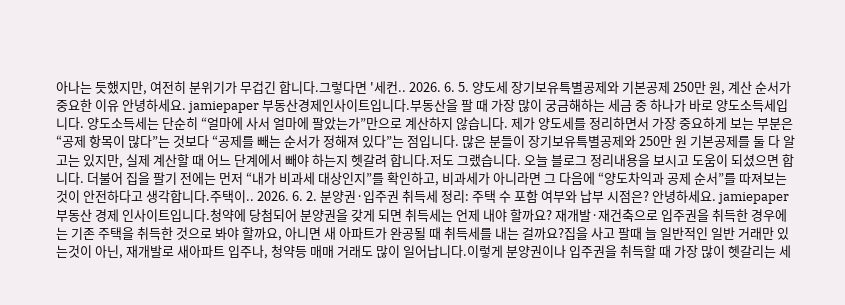아나는 듯했지만, 여전히 분위기가 무겁긴 합니다.그렇다면 '세컨.. 2026. 6. 5. 양도세 장기보유특별공제와 기본공제 250만 원, 계산 순서가 중요한 이유 안녕하세요. jamiepaper 부동산경제인사이트입니다.부동산을 팔 때 가장 많이 궁금해하는 세금 중 하나가 바로 양도소득세입니다. 양도소득세는 단순히 “얼마에 사서 얼마에 팔았는가”만으로 계산하지 않습니다. 제가 양도세를 정리하면서 가장 중요하게 보는 부분은 “공제 항목이 많다”는 것보다 “공제를 빼는 순서가 정해져 있다”는 점입니다. 많은 분들이 장기보유특별공제와 250만 원 기본공제를 둘 다 알고는 있지만, 실제 계산할 때 어느 단계에서 빼야 하는지 헷갈려 합니다.저도 그랬습니다. 오늘 블로그 정리내용을 보시고 도움이 되셨으면 합니다. 더불어 집을 팔기 전에는 먼저 “내가 비과세 대상인지”를 확인하고, 비과세가 아니라면 그 다음에 “양도차익과 공제 순서”를 따져보는 것이 안전하다고 생각합니다.주택이.. 2026. 6. 2. 분양권·입주권 취득세 정리: 주택 수 포함 여부와 납부 시점은? 안녕하세요. jamiepaper 부동산 경제 인사이트입니다.청약에 당첨되어 분양권을 갖게 되면 취득세는 언제 내야 할까요? 재개발·재건축으로 입주권을 취득한 경우에는 기존 주택을 취득한 것으로 봐야 할까요, 아니면 새 아파트가 완공될 때 취득세를 내는 걸까요?집을 사고 팔때 늘 일반적인 일반 거래만 있는것이 아닌, 재개발로 새아파트 입주나, 청약등 매매 거래도 많이 일어납니다.이렇게 분양권이나 입주권을 취득할 때 가장 많이 헷갈리는 세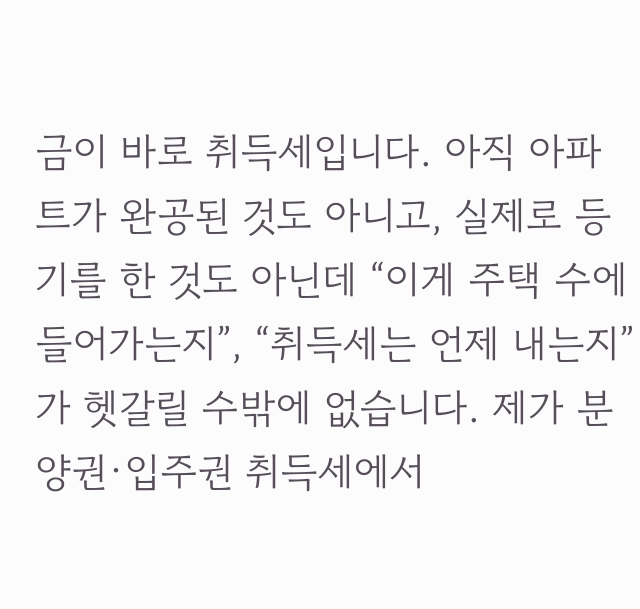금이 바로 취득세입니다. 아직 아파트가 완공된 것도 아니고, 실제로 등기를 한 것도 아닌데 “이게 주택 수에 들어가는지”, “취득세는 언제 내는지”가 헷갈릴 수밖에 없습니다. 제가 분양권·입주권 취득세에서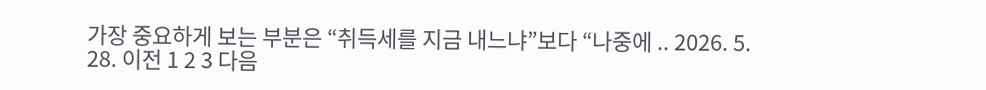가장 중요하게 보는 부분은 “취득세를 지금 내느냐”보다 “나중에 .. 2026. 5. 28. 이전 1 2 3 다음